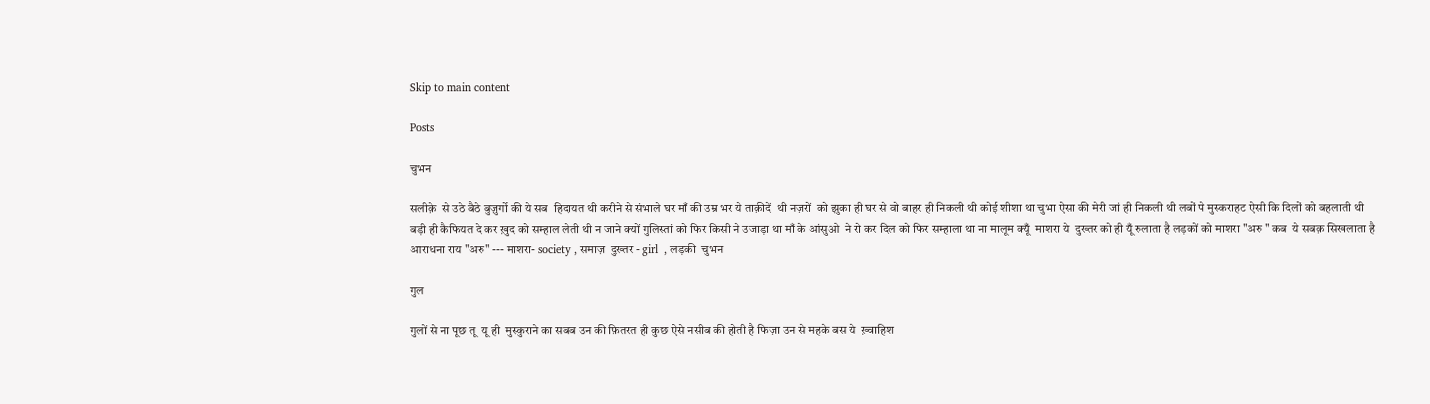Skip to main content

Posts

चुभन

सलीक़े  से उठे बैठे बुज़ुर्गो की ये सब  हिदायत थी करीने से संभाले घर माँ की उम्र भर ये ताक़ीदें  थी नज़रों  को झुका ही घर से वो बाहर ही निकली थी कोई शीशा था चुभा ऐसा की मेरी जां ही निकली थी लबों पे मुस्कराहट ऐसी कि दिलों को बहलाती थी बड़ी ही कैफियत दे कर ख़ुद को सम्हाल लेती थी न जाने क्यों गुलिस्तां को फिर किसी ने उजाड़ा था माँ के आंसुओ  ने रो कर दिल को फिर सम्हाला था ना मालूम क्यूँ  माशरा ये  दुख्तर को ही यूँ रुलाता है लड़कों को माशरा "अरु " कब  ये सबक़ सिखलाता है आराधना राय "अरु" --- माशरा- society , समाज़  दुख्तर - girl  , लड़की  चुभन

गुल

गुलों से ना पूछ तू  यू ही  मुस्कुराने का सबब उन की फ़ितरत ही कुछ ऐसे नसीब की होती है फिज़ा उन से महके बस ये  ख़्वाहिश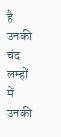है उनकी चंद लम्हों में उनकी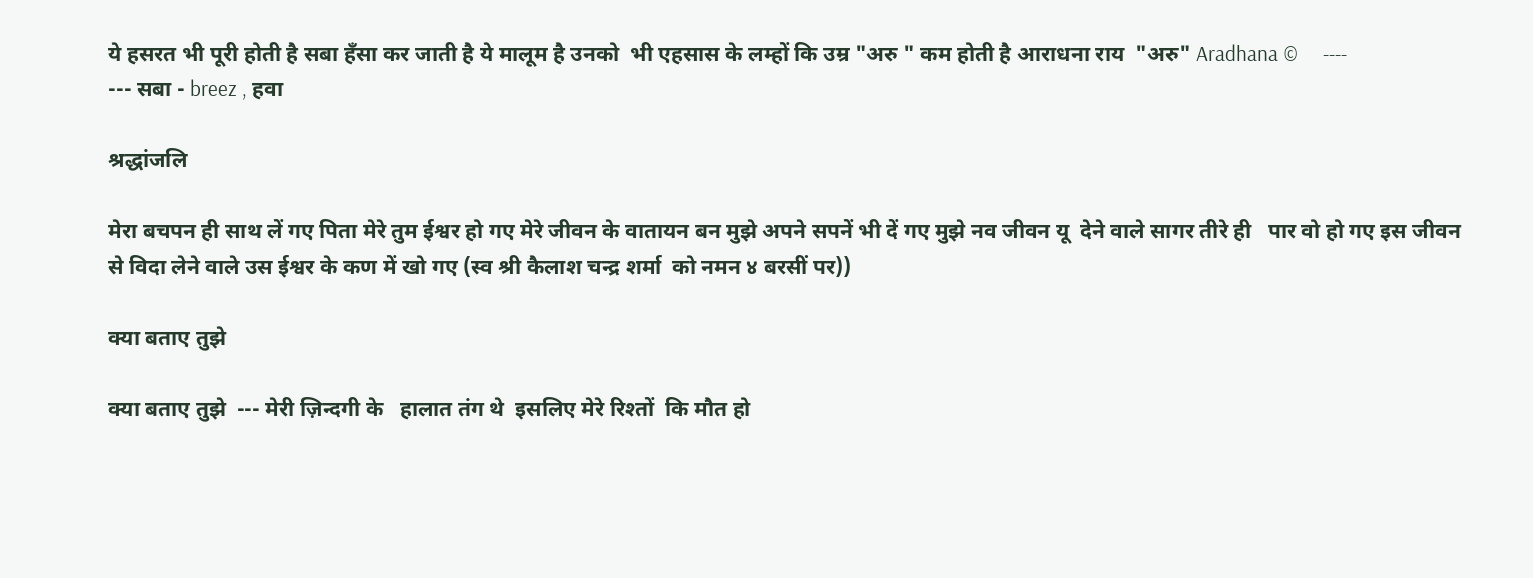ये हसरत भी पूरी होती है सबा हँसा कर जाती है ये मालूम है उनको  भी एहसास के लम्हों कि उम्र "अरु " कम होती है आराधना राय  "अरु" Aradhana ©     ----                      --- सबा - breez , हवा

श्रद्धांजलि

मेरा बचपन ही साथ लें गए पिता मेरे तुम ईश्वर हो गए मेरे जीवन के वातायन बन मुझे अपने सपनें भी दें गए मुझे नव जीवन यू  देने वाले सागर तीरे ही   पार वो हो गए इस जीवन से विदा लेने वाले उस ईश्वर के कण में खो गए (स्व श्री कैलाश चन्द्र शर्मा  को नमन ४ बरसीं पर))

क्या बताए तुझे

क्या बताए तुझे  --- मेरी ज़िन्दगी के   हालात तंग थे  इसलिए मेरे रिश्तों  कि मौत हो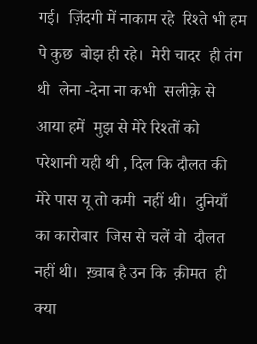गई।  ज़िंदगी में नाकाम रहे  रिश्ते भी हम पे कुछ  बोझ ही रहे।  मेरी चादर  ही तंग थी  लेना -देना ना कभी  सलीक़े से आया हमें  मुझ से मेरे रिश्तों को  परेशानी यही थी , दिल कि दौलत की  मेरे पास यू तो कमी  नहीं थी।  दुनियाँ का कारोबार  जिस से चलें वो  दौलत नहीं थी।  ख़्वाब है उन कि  क़ीमत  ही क्या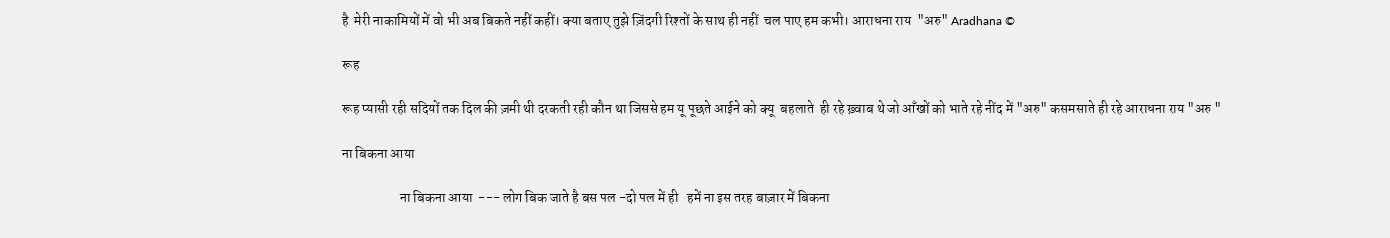है  मेरी नाकामियों में वो भी अब बिकते नहीं कहीं। क्या बताए तुझे ज़िंदगी रिश्तों के साथ ही नहीं  चल पाए हम कभी। आराधना राय  "अरु" Aradhana ©

रूह

रूह प्यासी रही सदियों तक दिल की ज़मी थी दरकती रही कौन था जिससे हम यू पूछते आईने को क्यू  बहलाते  ही रहे ख़्वाब थे जो आँखों को भाते रहे नींद में "अरु" कसमसाते ही रहे आराधना राय "अरु "

ना बिकना आया

                     ना बिकना आया  --- लोग बिक जाते है बस पल -दो पल में ही   हमें ना इस तरह बाज़ार में बिकना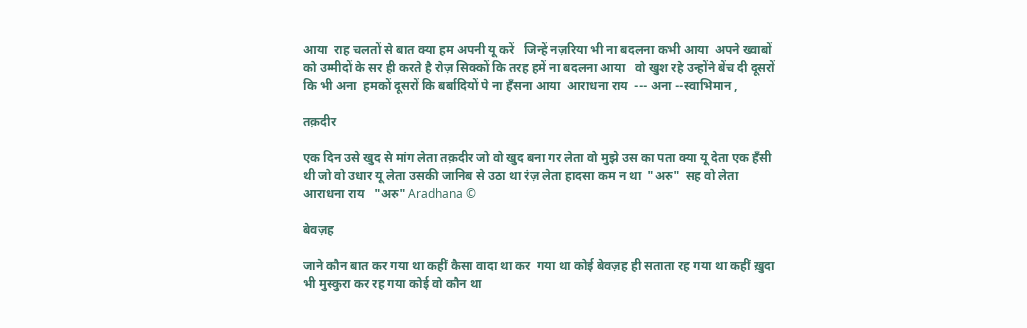आया  राह चलतों से बात क्या हम अपनी यू करें   जिन्हें नज़रिया भी ना बदलना कभी आया  अपने ख्वाबों को उम्मीदों के सर ही करते है रोज़ सिक्कों कि तरह हमें ना बदलना आया   वो खुश रहे उन्होंने बेंच दी दूसरों कि भी अना  हमकों दूसरों कि बर्बादियों पे ना हँसना आया  आराधना राय  --- अना --स्वाभिमान ,

तक़दीर

एक दिन उसे खुद से मांग लेता तक़दीर जो वो खुद बना गर लेता वो मुझे उस का पता क्या यू देता एक हँसी थी जो वो उधार यू लेता उसकी जानिब से उठा था रंज़ लेता हादसा कम न था  "अरु"  सह वो लेता आराधना राय   "अरु" Aradhana ©

बेवज़ह

जाने कौन बात कर गया था कहीं कैसा वादा था कर  गया था कोई बेवज़ह ही सताता रह गया था कहीं ख़ुदा भी मुस्कुरा कर रह गया कोई वो कौन था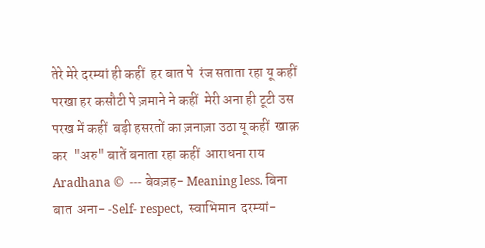तेरे मेरे दरम्यां ही कहीं  हर बात पे  रंज सताता रहा यू कहीं  परखा हर कसौटी पे ज़माने ने कहीं  मेरी अना ही टूटी उस परख में कहीं  बड़ी हसरतों का ज़नाज़ा उठा यू कहीं  खाक़ कर  "अरु" बातें बनाता रहा कहीं  आराधना राय  Aradhana ©  --- बेवज़ह- Meaning less. बिना बात  अना- -Self- respect,  स्वाभिमान  दरम्यां-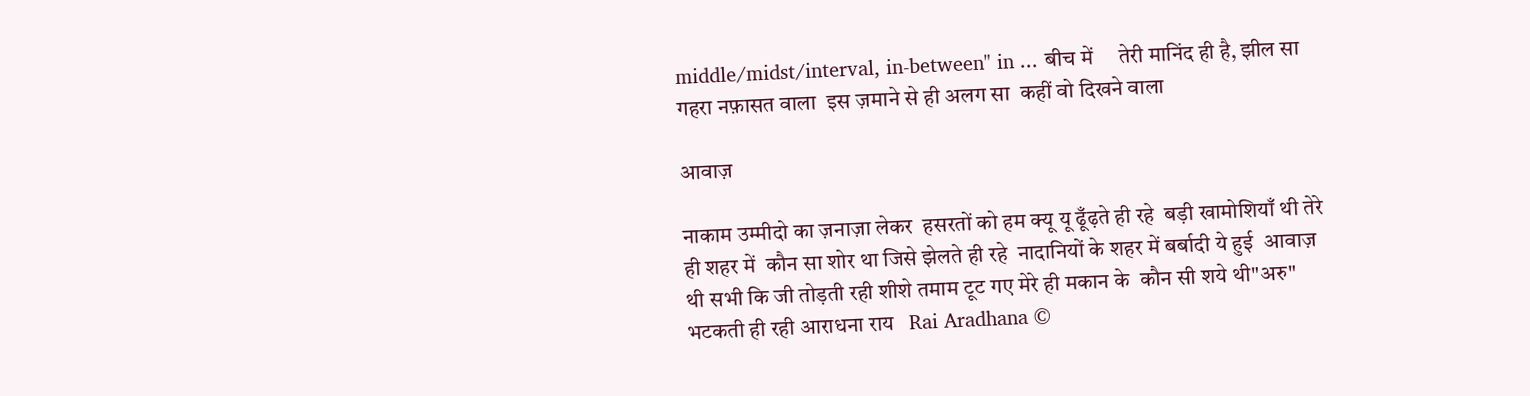middle/midst/interval, in-between" in ... बीच में     तेरी मानिंद ही है, झील सा गहरा नफ़ासत वाला  इस ज़माने से ही अलग सा  कहीं वो दिखने वाला

आवाज़

नाकाम उम्मीदो का ज़नाज़ा लेकर  हसरतों को हम क्यू यू ढूँढ़ते ही रहे  बड़ी खामोशियाँ थी तेरे ही शहर में  कौन सा शोर था जिसे झेलते ही रहे  नादानियों के शहर में बर्बादी ये हुई  आवाज़ थी सभी कि जी तोड़ती रही शीशे तमाम टूट गए मेरे ही मकान के  कौन सी शये थी"अरु" भटकती ही रही आराधना राय   Rai Aradhana ©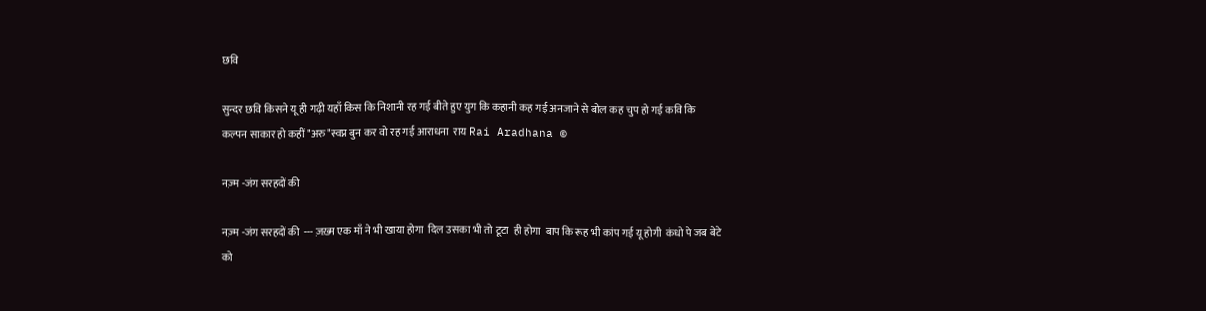छवि

सुन्दर छवि किसने यू ही गढ़ी यहाँ किस कि निशानी रह गई बीते हुए युग कि कहानी कह गई अनजाने से बोल कह चुप हो गई कवि कि कल्पन साकार हो कहीं "अरु"स्वप्न बुन कर वो रह गई आराधना  राय Rai Aradhana ©

नज़्म -जंग सरहदों की

नज़्म -जंग सरहदों की  --- ज़ख़्म एक माँ ने भी खाया होगा  दिल उसका भी तो टूटा  ही होगा  बाप कि रूह भी कांप गई यू होगी  कंधो पे जब बेटे को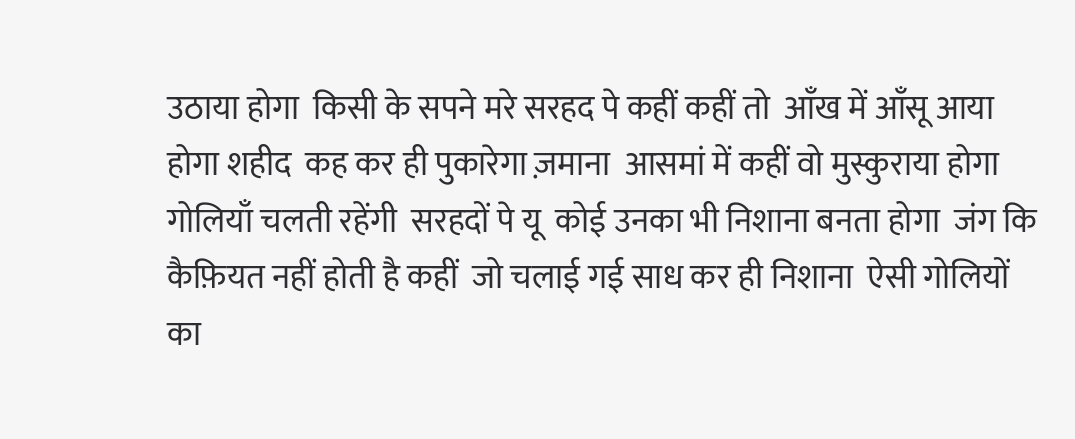उठाया होगा  किसी के सपने मरे सरहद पे कहीं कहीं तो  आँख में आँसू आया होगा शहीद  कह कर ही पुकारेगा ज़माना  आसमां में कहीं वो मुस्कुराया होगा   गोलियाँ चलती रहेंगी  सरहदों पे यू  कोई उनका भी निशाना बनता होगा  जंग कि कैफ़ियत नहीं होती है कहीं  जो चलाई गई साध कर ही निशाना  ऐसी गोलियों का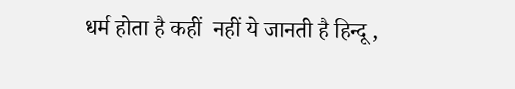धर्म होता है कहीं  नहीं ये जानती है हिन्दू ,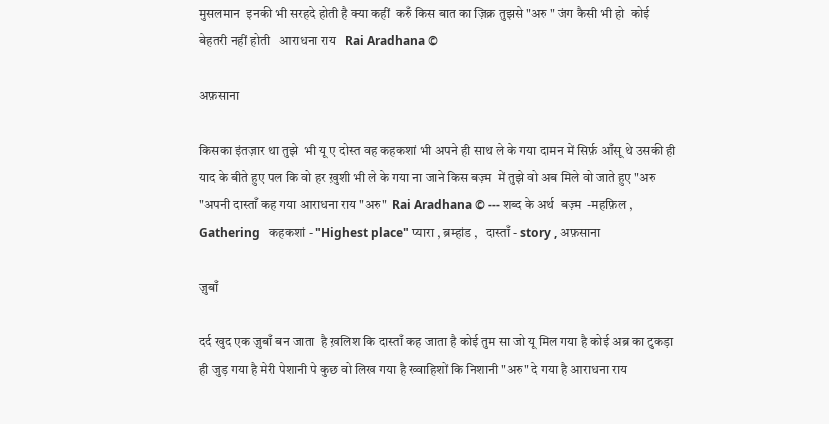मुसलमान  इनकी भी सरहदे होती है क्या कहीं  करुँ किस बात का ज़िक्र तुझसे "अरु " जंग कैसी भी हो  कोई बेहतरी नहीं होती   आराधना राय   Rai Aradhana ©

अफ़साना

किसका इंतज़ार था तुझे  भी यू ए दोस्त वह कहकशां भी अपने ही साथ ले के गया दामन में सिर्फ़ आँसू थे उसकी ही याद के बीते हुए पल कि वो हर ख़ुशी भी ले के गया ना जाने किस बज़्म  में तुझे वो अब मिले वो जाते हुए "अरु "अपनी दास्ताँ कह गया आराधना राय "अरु"  Rai Aradhana © --- शब्द के अर्थ  बज़्म  -महफ़िल , Gathering   कहकशां - "Highest place" प्यारा , ब्रम्हांड ,   दास्ताँ - story , अफ़साना

ज़ुबाँ

दर्द खुद एक ज़ुबाँ बन जाता  है ख़लिश कि दास्ताँ कह जाता है कोई तुम सा जो यू मिल गया है कोई अब्र का टुकड़ा ही जुड़ गया है मेरी पेशानी पे कुछ वो लिख गया है ख्वाहिशों कि निशानी "अरु" दे गया है आराधना राय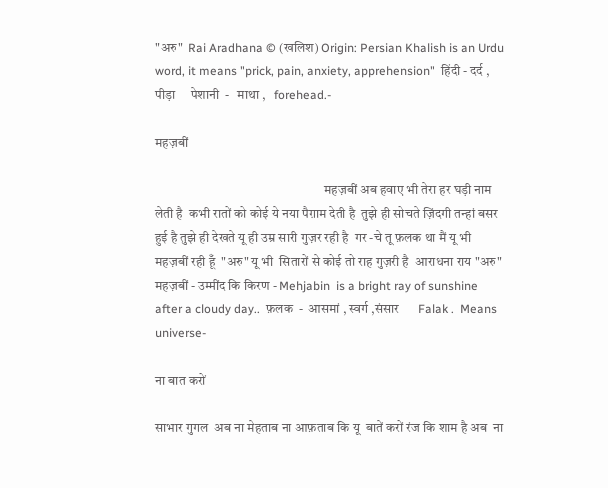"अरु"  Rai Aradhana © (खलिश) Origin: Persian Khalish is an Urdu word, it means "prick, pain, anxiety, apprehension"  हिंदी - दर्द , पीड़ा     पेशानी  -   माथा ,   forehead.-

महज़बीं

                                                                महज़बीं अब हवाए भी तेरा हर घड़ी नाम लेती है  कभी रातों को कोई ये नया पैग़ाम देती है  तुझे ही सोचते ज़िंदगी तन्हां बसर हुई है तुझे ही देखते यू ही उम्र सारी गुज़र रही है  गर -चे तू फ़लक था मैं यू भी महज़बीं रही हूँ  "अरु" यू भी  सितारों से कोई तो राह गुज़री है  आराधना राय "अरु"  महज़बीं - उम्मींद कि किरण - Mehjabin  is a bright ray of sunshine after a cloudy day..  फ़लक  -  आसमां , स्वर्ग ,संसार      Falak .  Means  universe-

ना बात करों

साभार गुगल  अब ना मेहताब ना आफ़ताब कि यू  बातें करों रंज कि शाम है अब  ना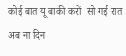कोई बात यू बाकी करों  सो गई रात अब ना दिन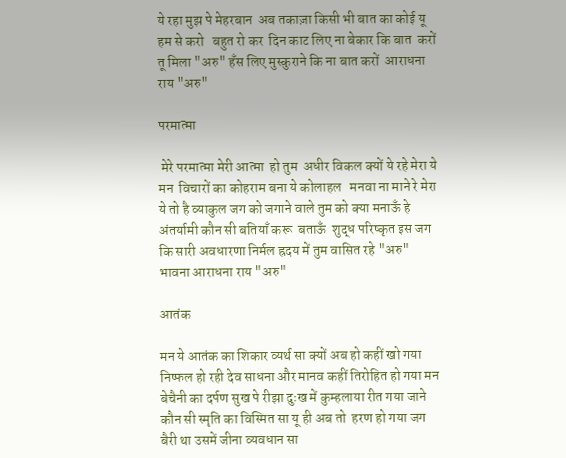ये रहा मुझ पे मेहरबान  अब तकाज़ा किसी भी बात का कोई यू हम से करो   बहुत रो कर  दिन काट लिए ना बेकार कि बात  करों  तू मिला "अरु" हँस लिए मुस्कुराने कि ना बात करों  आराधना राय "अरु"

परमात्मा

 मेरे परमात्मा मेरी आत्मा  हो तुम  अधीर विकल क्यों ये रहे मेरा ये मन  विचारों का कोहराम बना ये कोलाहल   मनवा ना माने रे मेरा ये तो है व्याकुल जग को जगाने वाले तुम को क्या मनाऊँ हे अंतर्यामी कौन सी बतियाँ करू  बताऊँ  शुद्ध परिष्कृत इस जग कि सारी अवधारणा निर्मल ह्रदय में तुम वासित रहे "अरु" भावना आराधना राय "अरु"

आतंक

मन ये आतंक का शिकार व्यर्थ सा क्यों अब हो कहीं खो गया निष्फल हो रही देव साधना और मानव कहीं तिरोहित हो गया मन  बेचैनी का दर्पण सुख पे रीझा दुःख में कुम्हलाया रीत गया जाने कौन सी स्मृति का विस्मित सा यू ही अब तो  हरण हो गया जग बैरी था उसमें जीना व्यवधान सा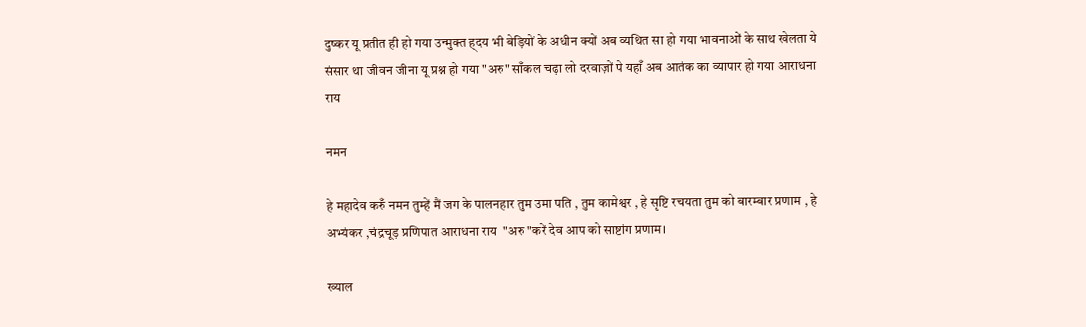दुष्कर यू प्रतीत ही हो गया उन्मुक्त ह्दय भी बेड़ियों के अधीन क्यों अब व्यथित सा हो गया भावनाओं के साथ खेलता ये संसार था जीवन जीना यू प्रश्न हो गया "अरु" साँकल चढ़ा लो दरवाज़ों पे यहाँ अब आतंक का व्यापार हो गया आराधना राय

नमन

हे महादेव करुँ नमन तुम्हें मैं जग के पालनहार तुम उमा पति , तुम कामेश्वर , हे सृष्टि रचयता तुम को बारम्बार प्रणाम , हे अभ्यंकर ,चंद्रचूड़ प्रणिपात आराधना राय  "अरु "करें देव आप को साष्टांग प्रणाम।

ख्याल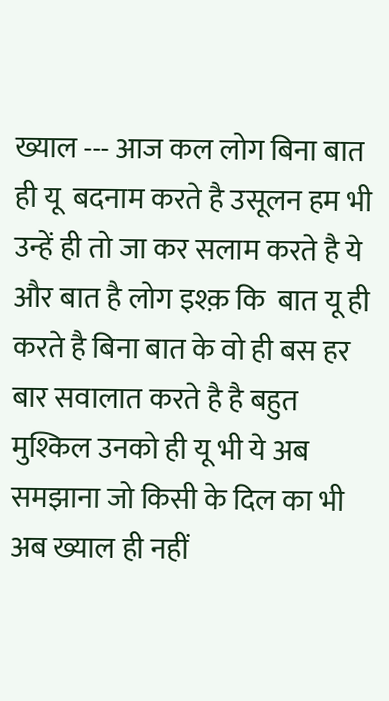ख्याल --- आज कल लोग बिना बात ही यू  बदनाम करते है उसूलन हम भी उन्हें ही तो जा कर सलाम करते है ये और बात है लोग इश्क़ कि  बात यू ही करते है बिना बात के वो ही बस हर बार सवालात करते है है बहुत मुश्किल उनको ही यू भी ये अब  समझाना जो किसी के दिल का भी अब ख्याल ही नहीं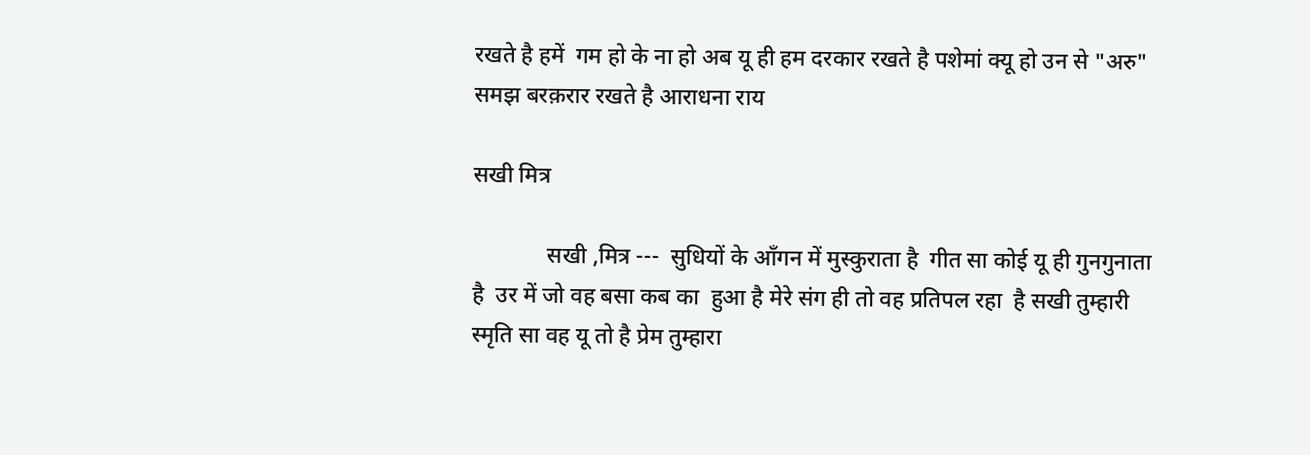रखते है हमें  गम हो के ना हो अब यू ही हम दरकार रखते है पशेमां क्यू हो उन से "अरु" समझ बरक़रार रखते है आराधना राय

सखी मित्र

             सखी ,मित्र ---  सुधियों के आँगन में मुस्कुराता है  गीत सा कोई यू ही गुनगुनाता है  उर में जो वह बसा कब का  हुआ है मेरे संग ही तो वह प्रतिपल रहा  है सखी तुम्हारी स्मृति सा वह यू तो है प्रेम तुम्हारा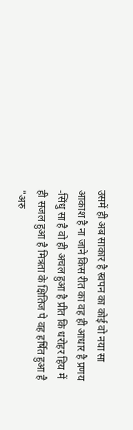उसमें ही अब साकार है स्वपन का कोई वो नया सा आकाश है ना जाने किस रीत का वह ही आधार है प्रणय -सिंधु सा है वो ही अचल हुआ है प्रीत कि धरोहर हिय में ही सजल हुआ है मित्रता के क्षितिज पे वह हर्षित हुआ है "अरु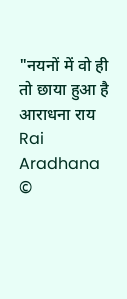"नयनों में वो ही तो छाया हुआ है आराधना राय  Rai Aradhana ©